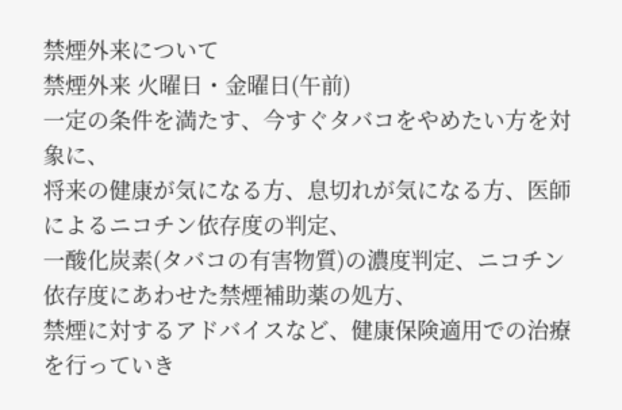禁煙外来について
禁煙外来 火曜日・金曜日(午前)
一定の条件を満たす、今すぐタバコをやめたい方を対象に、
将来の健康が気になる方、息切れが気になる方、医師によるニコチン依存度の判定、
一酸化炭素(タバコの有害物質)の濃度判定、ニコチン依存度にあわせた禁煙補助薬の処方、
禁煙に対するアドバイスなど、健康保険適用での治療を行っていき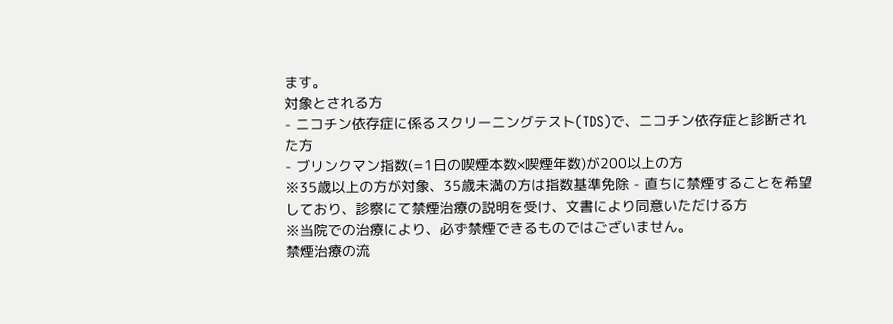ます。
対象とされる方
- ニコチン依存症に係るスクリーニングテスト(TDS)で、ニコチン依存症と診断された方
- ブリンクマン指数(=1日の喫煙本数×喫煙年数)が200以上の方
※35歳以上の方が対象、35歳未満の方は指数基準免除 - 直ちに禁煙することを希望しており、診察にて禁煙治療の説明を受け、文書により同意いただける方
※当院での治療により、必ず禁煙できるものではございません。
禁煙治療の流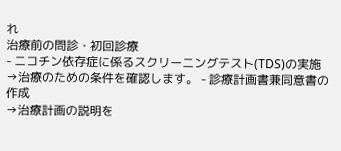れ
治療前の問診・初回診療
- ニコチン依存症に係るスクリーニングテスト(TDS)の実施
→治療のための条件を確認します。 - 診療計画書兼同意書の作成
→治療計画の説明を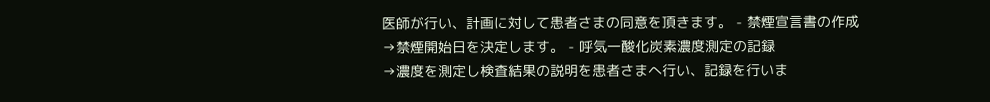医師が行い、計画に対して患者さまの同意を頂きます。 - 禁煙宣言書の作成
→禁煙開始日を決定します。 - 呼気一酸化炭素濃度測定の記録
→濃度を測定し検査結果の説明を患者さまへ行い、記録を行いま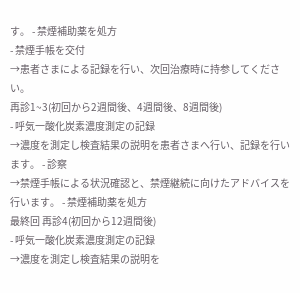す。 - 禁煙補助薬を処方
- 禁煙手帳を交付
→患者さまによる記録を行い、次回治療時に持参してください。
再診1~3(初回から2週間後、4週間後、8週間後)
- 呼気一酸化炭素濃度測定の記録
→濃度を測定し検査結果の説明を患者さまへ行い、記録を行います。 - 診察
→禁煙手帳による状況確認と、禁煙継続に向けたアドバイスを行います。 - 禁煙補助薬を処方
最終回 再診4(初回から12週間後)
- 呼気一酸化炭素濃度測定の記録
→濃度を測定し検査結果の説明を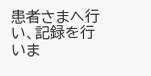患者さまへ行い、記録を行いま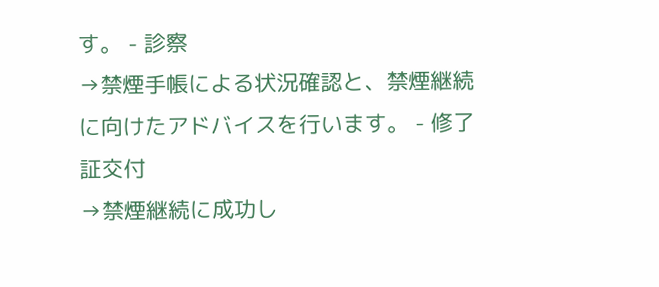す。 - 診察
→禁煙手帳による状況確認と、禁煙継続に向けたアドバイスを行います。 - 修了証交付
→禁煙継続に成功し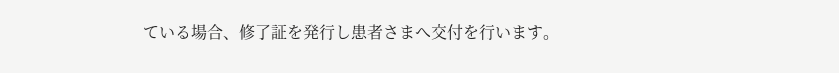ている場合、修了証を発行し患者さまへ交付を行います。